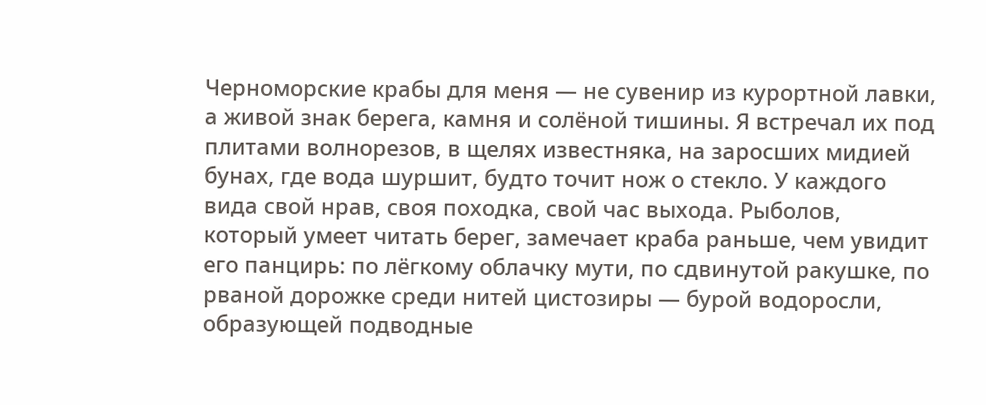Черноморские крабы для меня — не сувенир из курортной лавки, а живой знак берега, камня и солёной тишины. Я встречал их под плитами волнорезов, в щелях известняка, на заросших мидией бунах, где вода шуршит, будто точит нож о стекло. У каждого вида свой нрав, своя походка, свой час выхода. Рыболов, который умеет читать берег, замечает краба раньше, чем увидит его панцирь: по лёгкому облачку мути, по сдвинутой ракушке, по рваной дорожке среди нитей цистозиры — бурой водоросли, образующей подводные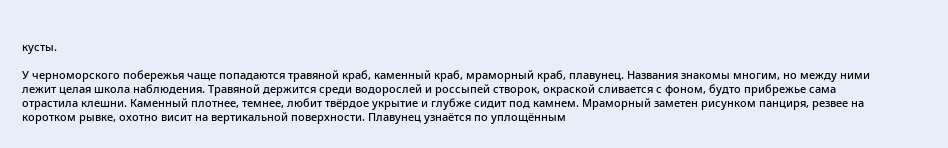кусты.

У черноморского побережья чаще попадаются травяной краб, каменный краб, мраморный краб, плавунец. Названия знакомы многим, но между ними лежит целая школа наблюдения. Травяной держится среди водорослей и россыпей створок, окраской сливается с фоном, будто прибрежье сама отрастила клешни. Каменный плотнее, темнее, любит твёрдое укрытие и глубже сидит под камнем. Мраморный заметен рисунком панциря, резвее на коротком рывке, охотно висит на вертикальной поверхности. Плавунец узнаётся по уплощённым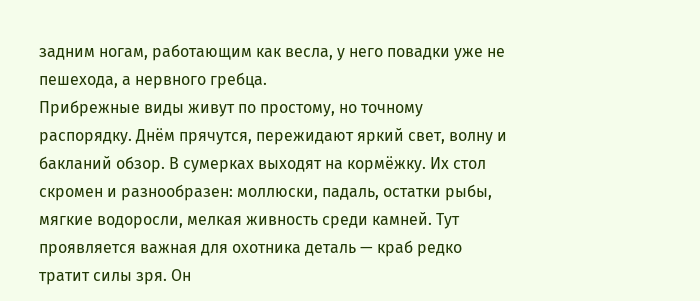задним ногам, работающим как весла, у него повадки уже не пешехода, а нервного гребца.
Прибрежные виды живут по простому, но точному распорядку. Днём прячутся, пережидают яркий свет, волну и бакланий обзор. В сумерках выходят на кормёжку. Их стол скромен и разнообразен: моллюски, падаль, остатки рыбы, мягкие водоросли, мелкая живность среди камней. Тут проявляется важная для охотника деталь — краб редко тратит силы зря. Он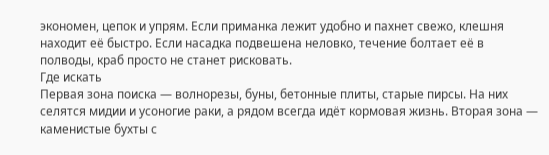экономен, цепок и упрям. Если приманка лежит удобно и пахнет свежо, клешня находит её быстро. Если насадка подвешена неловко, течение болтает её в полводы, краб просто не станет рисковать.
Где искать
Первая зона поиска — волнорезы, буны, бетонные плиты, старые пирсы. На них селятся мидии и усоногие раки, а рядом всегда идёт кормовая жизнь. Вторая зона — каменистые бухты с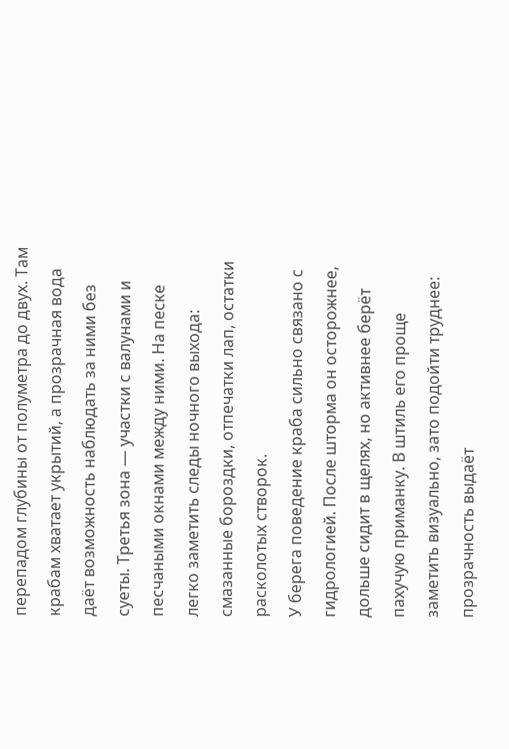перепадом глубины от полуметра до двух. Там крабам хватает укрытий, а прозрачная вода даёт возможность наблюдать за ними без суеты. Третья зона — участки с валунами и песчаными окнами между ними. На песке легко заметить следы ночного выхода: смазанные бороздки, отпечатки лап, остатки расколотых створок.
У берега поведение краба сильно связано с гидрологией. После шторма он осторожнее, дольше сидит в щелях, но активнее берёт пахучую приманку. В штиль его проще заметить визуально, зато подойти труднее: прозрачность выдаёт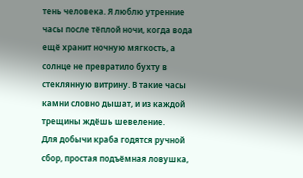тень человека. Я люблю утренние часы после тёплой ночи, когда вода ещё хранит ночную мягкость, а солнце не превратило бухту в стеклянную витрину. В такие часы камни словно дышат, и из каждой трещины ждёшь шевеление.
Для добычи краба годятся ручной сбор, простая подъёмная ловушка,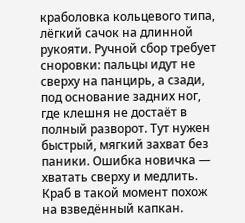краболовка кольцевого типа, лёгкий сачок на длинной рукояти. Ручной сбор требует сноровки: пальцы идут не сверху на панцирь, а сзади, под основание задних ног, где клешня не достаёт в полный разворот. Тут нужен быстрый, мягкий захват без паники. Ошибка новичка — хватать сверху и медлить. Краб в такой момент похож на взведённый капкан.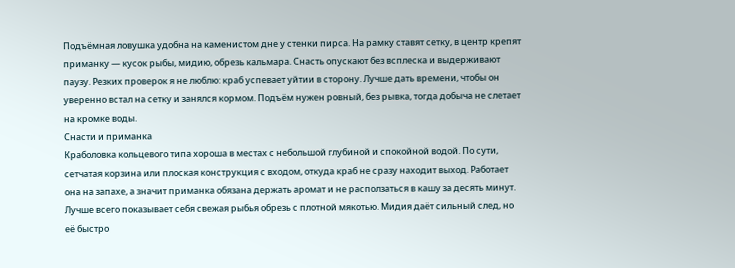Подъёмная ловушка удобна на каменистом дне у стенки пирса. На рамку ставят сетку, в центр крепят приманку — кусок рыбы, мидию, обрезь кальмара. Снасть опускают без всплеска и выдерживают паузу. Резких проверок я не люблю: краб успевает уйтии в сторону. Лучше дать времени, чтобы он уверенно встал на сетку и занялся кормом. Подъём нужен ровный, без рывка, тогда добыча не слетает на кромке воды.
Снасти и приманка
Краболовка кольцевого типа хороша в местах с небольшой глубиной и спокойной водой. По сути, сетчатая корзина или плоская конструкция с входом, откуда краб не сразу находит выход. Работает она на запахе, а значит приманка обязана держать аромат и не расползаться в кашу за десять минут. Лучше всего показывает себя свежая рыбья обрезь с плотной мякотью. Мидия даёт сильный след, но её быстро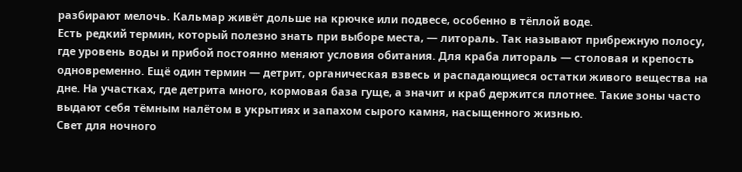разбирают мелочь. Кальмар живёт дольше на крючке или подвесе, особенно в тёплой воде.
Есть редкий термин, который полезно знать при выборе места, — литораль. Так называют прибрежную полосу, где уровень воды и прибой постоянно меняют условия обитания. Для краба литораль — столовая и крепость одновременно. Ещё один термин — детрит, органическая взвесь и распадающиеся остатки живого вещества на дне. На участках, где детрита много, кормовая база гуще, а значит и краб держится плотнее. Такие зоны часто выдают себя тёмным налётом в укрытиях и запахом сырого камня, насыщенного жизнью.
Свет для ночного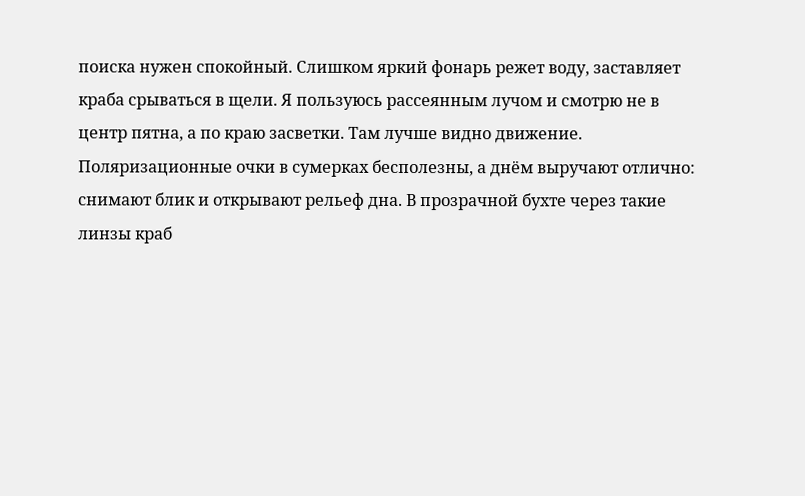поиска нужен спокойный. Слишком яркий фонарь режет воду, заставляет краба срываться в щели. Я пользуюсь рассеянным лучом и смотрю не в центр пятна, а по краю засветки. Там лучше видно движение. Поляризационные очки в сумерках бесполезны, а днём выручают отлично: снимают блик и открывают рельеф дна. В прозрачной бухте через такие линзы краб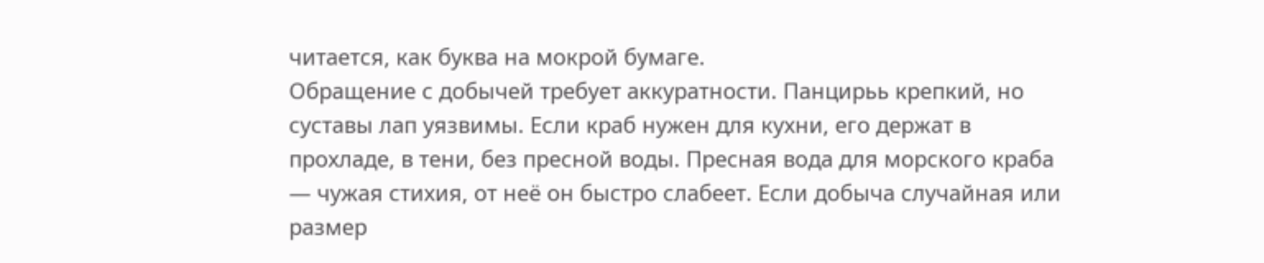читается, как буква на мокрой бумаге.
Обращение с добычей требует аккуратности. Панцирьь крепкий, но суставы лап уязвимы. Если краб нужен для кухни, его держат в прохладе, в тени, без пресной воды. Пресная вода для морского краба — чужая стихия, от неё он быстро слабеет. Если добыча случайная или размер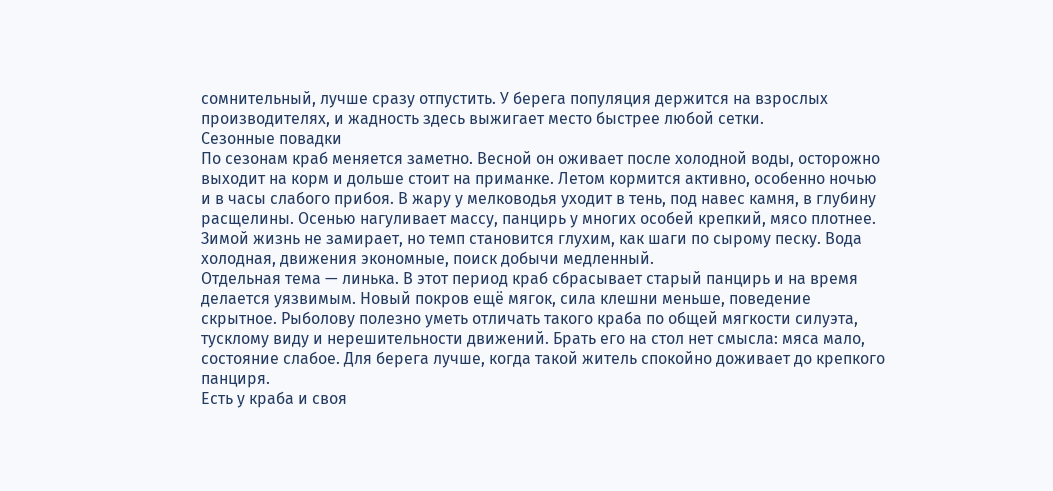сомнительный, лучше сразу отпустить. У берега популяция держится на взрослых производителях, и жадность здесь выжигает место быстрее любой сетки.
Сезонные повадки
По сезонам краб меняется заметно. Весной он оживает после холодной воды, осторожно выходит на корм и дольше стоит на приманке. Летом кормится активно, особенно ночью и в часы слабого прибоя. В жару у мелководья уходит в тень, под навес камня, в глубину расщелины. Осенью нагуливает массу, панцирь у многих особей крепкий, мясо плотнее. Зимой жизнь не замирает, но темп становится глухим, как шаги по сырому песку. Вода холодная, движения экономные, поиск добычи медленный.
Отдельная тема — линька. В этот период краб сбрасывает старый панцирь и на время делается уязвимым. Новый покров ещё мягок, сила клешни меньше, поведение скрытное. Рыболову полезно уметь отличать такого краба по общей мягкости силуэта, тусклому виду и нерешительности движений. Брать его на стол нет смысла: мяса мало, состояние слабое. Для берега лучше, когда такой житель спокойно доживает до крепкого панциря.
Есть у краба и своя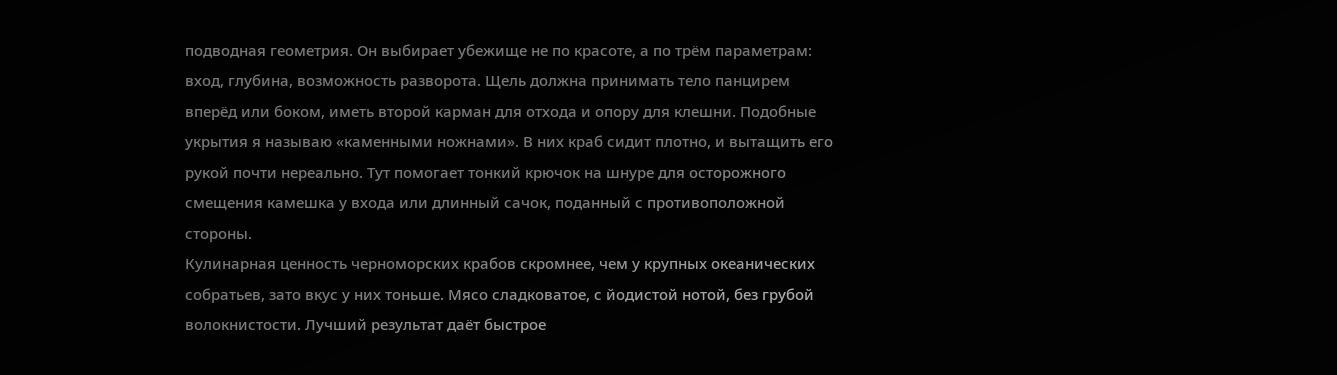подводная геометрия. Он выбирает убежище не по красоте, а по трём параметрам: вход, глубина, возможность разворота. Щель должна принимать тело панцирем вперёд или боком, иметь второй карман для отхода и опору для клешни. Подобные укрытия я называю «каменными ножнами». В них краб сидит плотно, и вытащить его рукой почти нереально. Тут помогает тонкий крючок на шнуре для осторожного смещения камешка у входа или длинный сачок, поданный с противоположной стороны.
Кулинарная ценность черноморских крабов скромнее, чем у крупных океанических собратьев, зато вкус у них тоньше. Мясо сладковатое, с йодистой нотой, без грубой волокнистости. Лучший результат даёт быстрое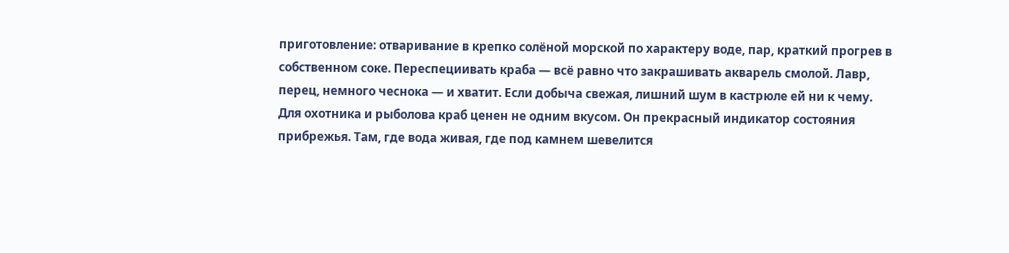приготовление: отваривание в крепко солёной морской по характеру воде, пар, краткий прогрев в собственном соке. Переспециивать краба — всё равно что закрашивать акварель смолой. Лавр, перец, немного чеснока — и хватит. Если добыча свежая, лишний шум в кастрюле ей ни к чему.
Для охотника и рыболова краб ценен не одним вкусом. Он прекрасный индикатор состояния прибрежья. Там, где вода живая, где под камнем шевелится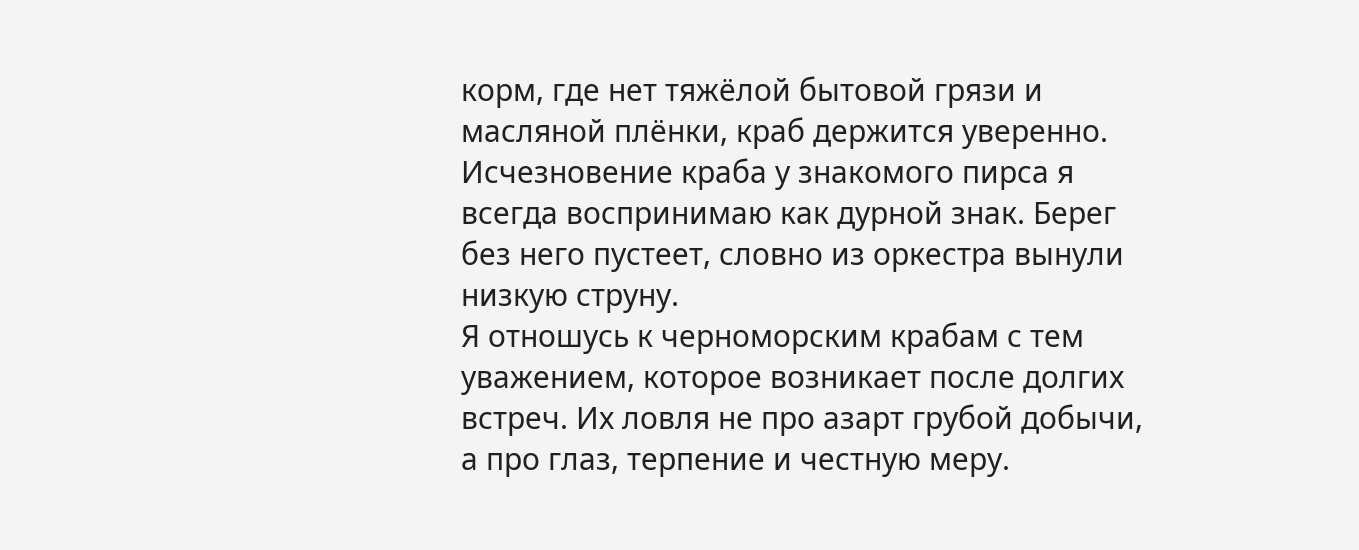корм, где нет тяжёлой бытовой грязи и масляной плёнки, краб держится уверенно. Исчезновение краба у знакомого пирса я всегда воспринимаю как дурной знак. Берег без него пустеет, словно из оркестра вынули низкую струну.
Я отношусь к черноморским крабам с тем уважением, которое возникает после долгих встреч. Их ловля не про азарт грубой добычи, а про глаз, терпение и честную меру.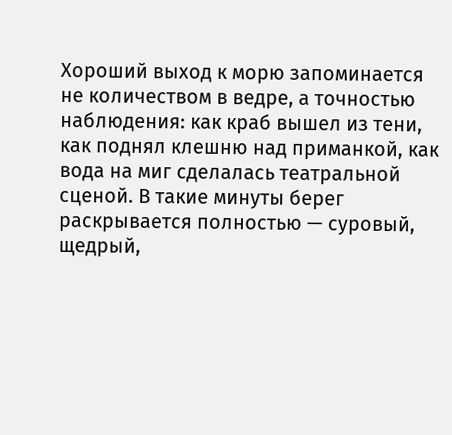Хороший выход к морю запоминается не количеством в ведре, а точностью наблюдения: как краб вышел из тени, как поднял клешню над приманкой, как вода на миг сделалась театральной сценой. В такие минуты берег раскрывается полностью — суровый, щедрый,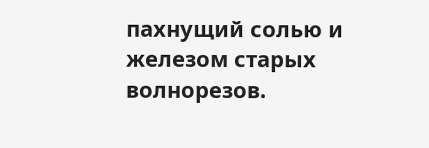пахнущий солью и железом старых волнорезов.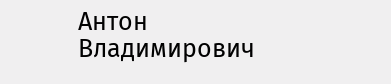Антон Владимирович